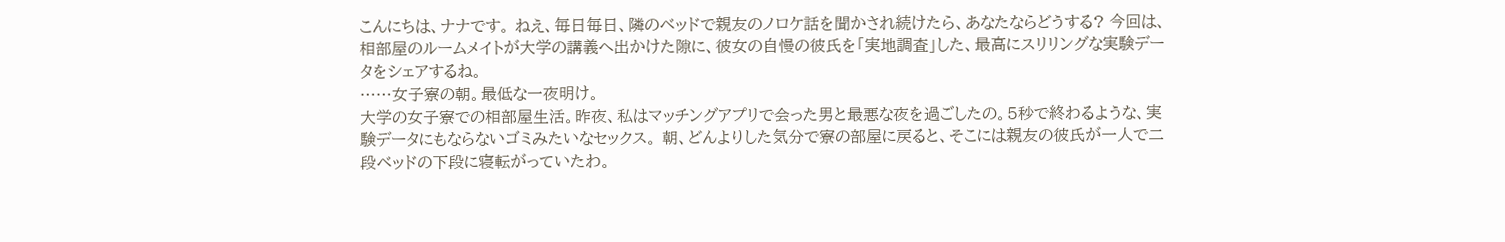こんにちは、ナナです。 ねえ、毎日毎日、隣のベッドで親友のノロケ話を聞かされ続けたら、あなたならどうする? 今回は、相部屋のルームメイトが大学の講義へ出かけた隙に、彼女の自慢の彼氏を「実地調査」した、最高にスリリングな実験データをシェアするね。
……女子寮の朝。最低な一夜明け。
大学の女子寮での相部屋生活。昨夜、私はマッチングアプリで会った男と最悪な夜を過ごしたの。5秒で終わるような、実験データにもならないゴミみたいなセックス。 朝、どんよりした気分で寮の部屋に戻ると、そこには親友の彼氏が一人で二段ベッドの下段に寝転がっていたわ。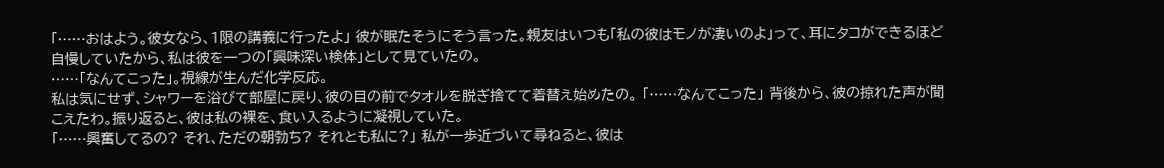「……おはよう。彼女なら、1限の講義に行ったよ」 彼が眠たそうにそう言った。親友はいつも「私の彼はモノが凄いのよ」って、耳にタコができるほど自慢していたから、私は彼を一つの「興味深い検体」として見ていたの。
……「なんてこった」。視線が生んだ化学反応。
私は気にせず、シャワーを浴びて部屋に戻り、彼の目の前でタオルを脱ぎ捨てて着替え始めたの。 「……なんてこった」 背後から、彼の掠れた声が聞こえたわ。振り返ると、彼は私の裸を、食い入るように凝視していた。
「……興奮してるの? それ、ただの朝勃ち? それとも私に?」 私が一歩近づいて尋ねると、彼は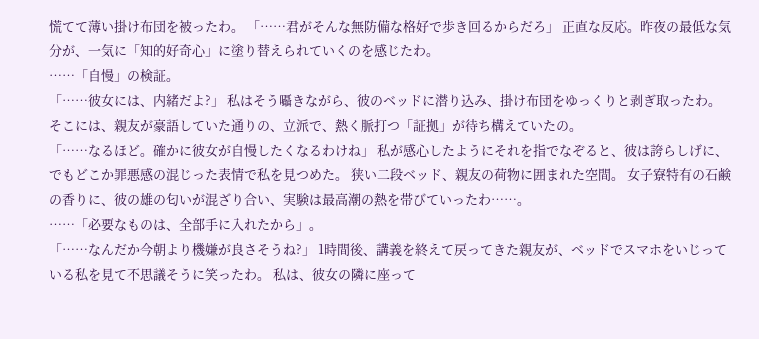慌てて薄い掛け布団を被ったわ。 「……君がそんな無防備な格好で歩き回るからだろ」 正直な反応。昨夜の最低な気分が、一気に「知的好奇心」に塗り替えられていくのを感じたわ。
……「自慢」の検証。
「……彼女には、内緒だよ?」 私はそう囁きながら、彼のベッドに潜り込み、掛け布団をゆっくりと剥ぎ取ったわ。 そこには、親友が豪語していた通りの、立派で、熱く脈打つ「証拠」が待ち構えていたの。
「……なるほど。確かに彼女が自慢したくなるわけね」 私が感心したようにそれを指でなぞると、彼は誇らしげに、でもどこか罪悪感の混じった表情で私を見つめた。 狭い二段ベッド、親友の荷物に囲まれた空間。 女子寮特有の石鹸の香りに、彼の雄の匂いが混ざり合い、実験は最高潮の熱を帯びていったわ……。
……「必要なものは、全部手に入れたから」。
「……なんだか今朝より機嫌が良さそうね?」 1時間後、講義を終えて戻ってきた親友が、ベッドでスマホをいじっている私を見て不思議そうに笑ったわ。 私は、彼女の隣に座って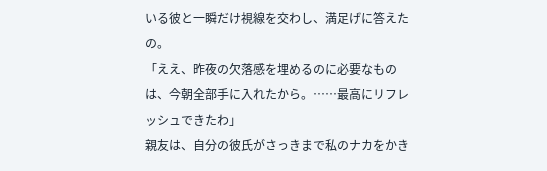いる彼と一瞬だけ視線を交わし、満足げに答えたの。
「ええ、昨夜の欠落感を埋めるのに必要なものは、今朝全部手に入れたから。……最高にリフレッシュできたわ」
親友は、自分の彼氏がさっきまで私のナカをかき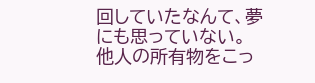回していたなんて、夢にも思っていない。 他人の所有物をこっ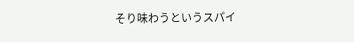そり味わうというスパイ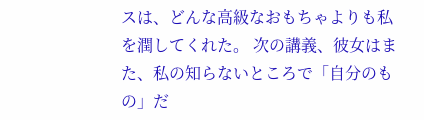スは、どんな高級なおもちゃよりも私を潤してくれた。 次の講義、彼女はまた、私の知らないところで「自分のもの」だ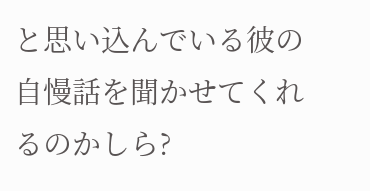と思い込んでいる彼の自慢話を聞かせてくれるのかしら?